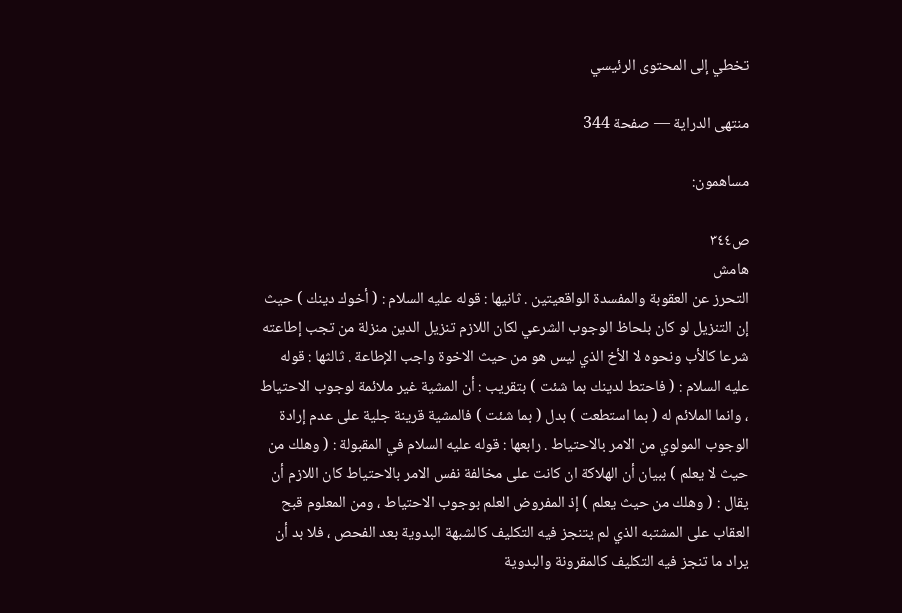تخطي إلى المحتوى الرئيسي

منتهى الدراية — صفحة 344

مساهمون:

ص٣٤٤
هامش
التحرز عن العقوبة والمفسدة الواقعيتين . ثانيها : قوله عليه السلام : ( أخوك دينك ) حيث إن التنزيل لو كان بلحاظ الوجوب الشرعي لكان اللازم تنزيل الدين منزلة من تجب إطاعته شرعا كالأب ونحوه لا الأخ الذي ليس هو من حيث الاخوة واجب الإطاعة . ثالثها : قوله عليه السلام : ( فاحتط لدينك بما شئت ) بتقريب : أن المشية غير ملائمة لوجوب الاحتياط ، وانما الملائم له ( بما استطعت ) بدل ( بما شئت ) فالمشية قرينة جلية على عدم إرادة الوجوب المولوي من الامر بالاحتياط . رابعها : قوله عليه السلام في المقبولة : ( وهلك من حيث لا يعلم ) ببيان أن الهلاكة ان كانت على مخالفة نفس الامر بالاحتياط كان اللازم أن يقال : ( وهلك من حيث يعلم ) إذ المفروض العلم بوجوب الاحتياط ، ومن المعلوم قبح العقاب على المشتبه الذي لم يتنجز فيه التكليف كالشبهة البدوية بعد الفحص ، فلا بد أن يراد ما تنجز فيه التكليف كالمقرونة والبدوية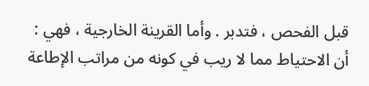قبل الفحص ، فتدبر . وأما القرينة الخارجية ، فهي : أن الاحتياط مما لا ريب في كونه من مراتب الإطاعة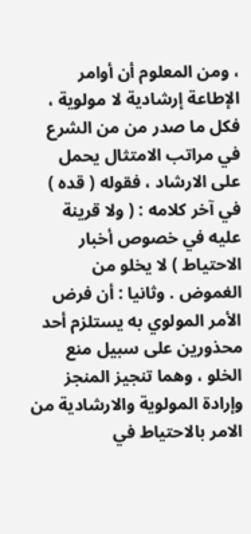، ومن المعلوم أن أوامر الإطاعة إرشادية لا مولوية ، فكل ما صدر من من الشرع في مراتب الامتثال يحمل على الارشاد ، فقوله ( قده ) في آخر كلامه : ( ولا قرينة عليه في خصوص أخبار الاحتياط ) لا يخلو من الغموض . وثانيا : أن فرض الأمر المولوي به يستلزم أحد محذورين على سبيل منع الخلو ، وهما تنجيز المنجز وإرادة المولوية والارشادية من الامر بالاحتياط في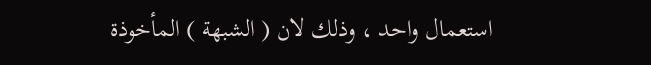استعمال واحد ، وذلك لان ( الشبهة ) المأخوذة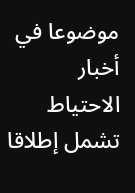موضوعا في أخبار الاحتياط تشمل إطلاقا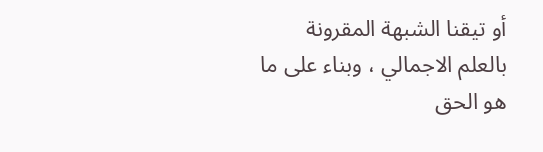أو تيقنا الشبهة المقرونة بالعلم الاجمالي ، وبناء على ما هو الحق